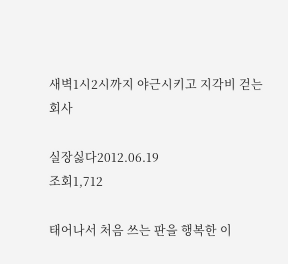새벽1시2시까지 야근시키고 지각비 걷는 회사

실장싫다2012.06.19
조회1,712

태어나서 처음 쓰는 판을 행복한 이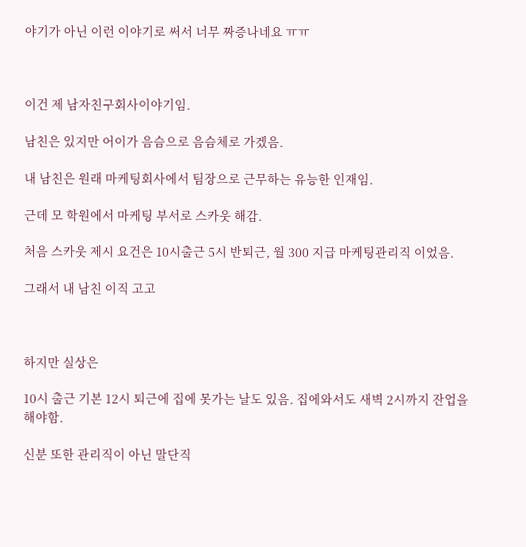야기가 아닌 이런 이야기로 써서 너무 짜증나네요 ㅠㅠ



이건 제 남자친구회사이야기임.

남친은 있지만 어이가 음슴으로 음슴체로 가겠음.

내 남친은 원래 마케팅회사에서 팀장으로 근무하는 유능한 인재임.

근데 모 학원에서 마케팅 부서로 스카웃 해감.

처음 스카웃 제시 요건은 10시출근 5시 반퇴근, 월 300 지급 마케팅관리직 이었음.

그래서 내 남친 이직 고고



하지만 실상은

10시 출근 기본 12시 퇴근에 집에 못가는 날도 있음. 집에와서도 새벽 2시까지 잔업을 해야함.

신분 또한 관리직이 아닌 말단직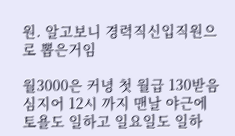원. 알고보니 경력직신입직원으로 뽑은거임

월3000은 커녕 첫 월급 130받음  심지어 12시 까지 맨날 야근에 토욜도 일하고 일요일도 일하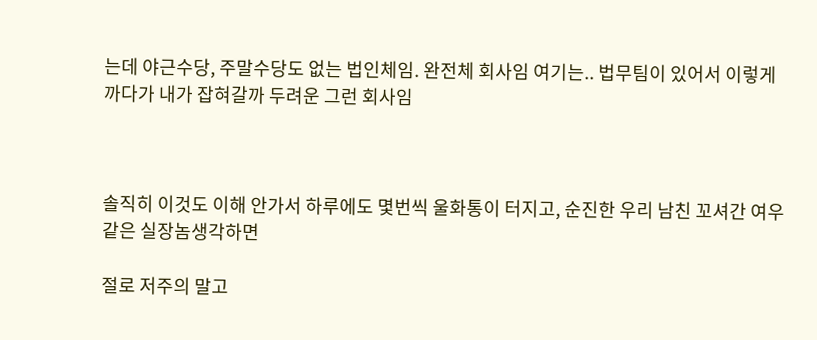는데 야근수당, 주말수당도 없는 법인체임. 완전체 회사임 여기는.. 법무팀이 있어서 이렇게 까다가 내가 잡혀갈까 두려운 그런 회사임



솔직히 이것도 이해 안가서 하루에도 몇번씩 울화통이 터지고, 순진한 우리 남친 꼬셔간 여우같은 실장놈생각하면

절로 저주의 말고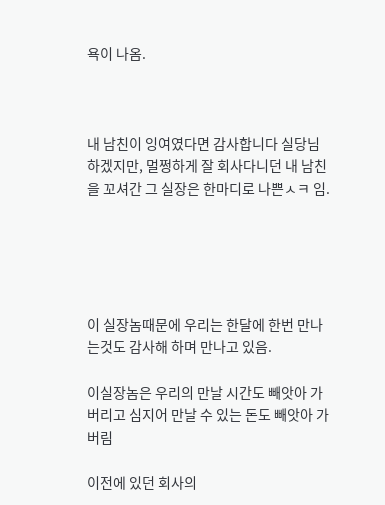욕이 나옴.



내 남친이 잉여였다면 감사합니다 실당님 하겠지만, 멀쩡하게 잘 회사다니던 내 남친을 꼬셔간 그 실장은 한마디로 나쁜ㅅㅋ 임.





이 실장놈때문에 우리는 한달에 한번 만나는것도 감사해 하며 만나고 있음.

이실장놈은 우리의 만날 시간도 빼앗아 가버리고 심지어 만날 수 있는 돈도 빼앗아 가 버림

이전에 있던 회사의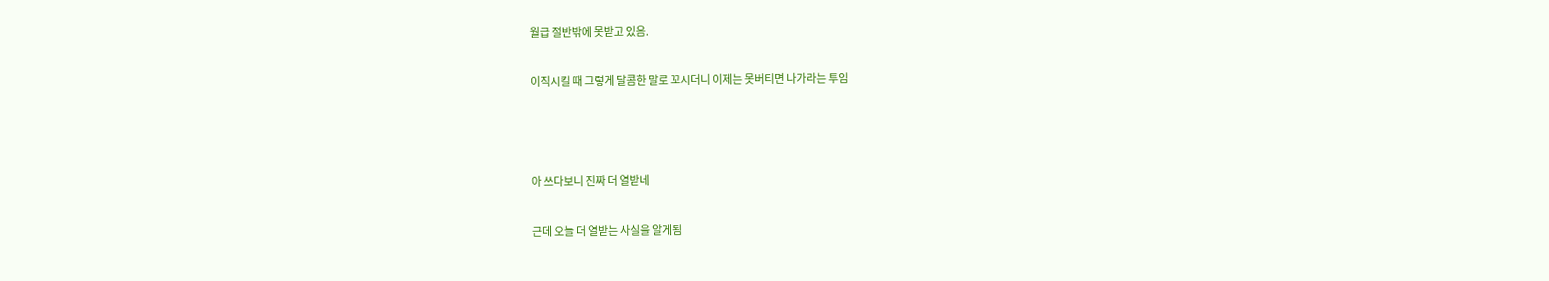월급 절반밖에 못받고 있음.

이직시킬 때 그렇게 달콤한 말로 꼬시더니 이제는 못버티면 나가라는 투임



아 쓰다보니 진짜 더 열받네

근데 오늘 더 열받는 사실을 알게됨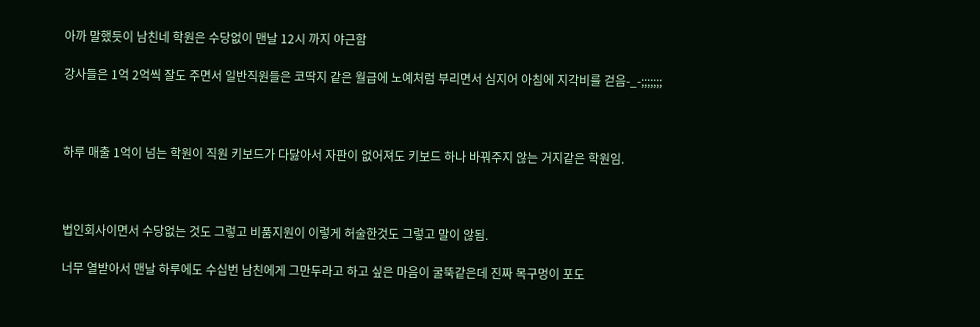아까 말했듯이 남친네 학원은 수당없이 맨날 12시 까지 야근함

강사들은 1억 2억씩 잘도 주면서 일반직원들은 코딱지 같은 월급에 노예처럼 부리면서 심지어 아침에 지각비를 걷음-_-;;;;;;;



하루 매출 1억이 넘는 학원이 직원 키보드가 다닳아서 자판이 없어져도 키보드 하나 바꿔주지 않는 거지같은 학원임.



법인회사이면서 수당없는 것도 그렇고 비품지원이 이렇게 허술한것도 그렇고 말이 않됨.

너무 열받아서 맨날 하루에도 수십번 남친에게 그만두라고 하고 싶은 마음이 굴뚝같은데 진짜 목구멍이 포도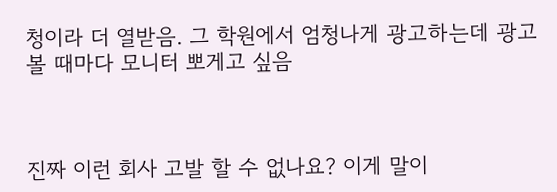청이라 더 열받음. 그 학원에서 엄청나게 광고하는데 광고 볼 때마다 모니터 뽀게고 싶음



진짜 이런 회사 고발 할 수 없나요? 이게 말이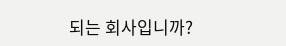되는 회사입니까?